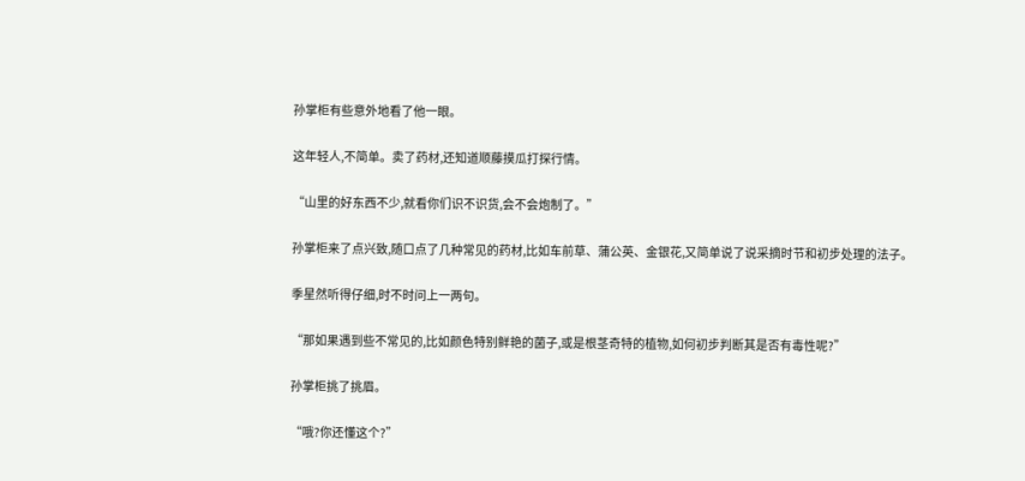孙掌柜有些意外地看了他一眼。

这年轻人,不简单。卖了药材,还知道顺藤摸瓜打探行情。

“山里的好东西不少,就看你们识不识货,会不会炮制了。”

孙掌柜来了点兴致,随口点了几种常见的药材,比如车前草、蒲公英、金银花,又简单说了说采摘时节和初步处理的法子。

季星然听得仔细,时不时问上一两句。

“那如果遇到些不常见的,比如颜色特别鲜艳的菌子,或是根茎奇特的植物,如何初步判断其是否有毒性呢?”

孙掌柜挑了挑眉。

“哦?你还懂这个?”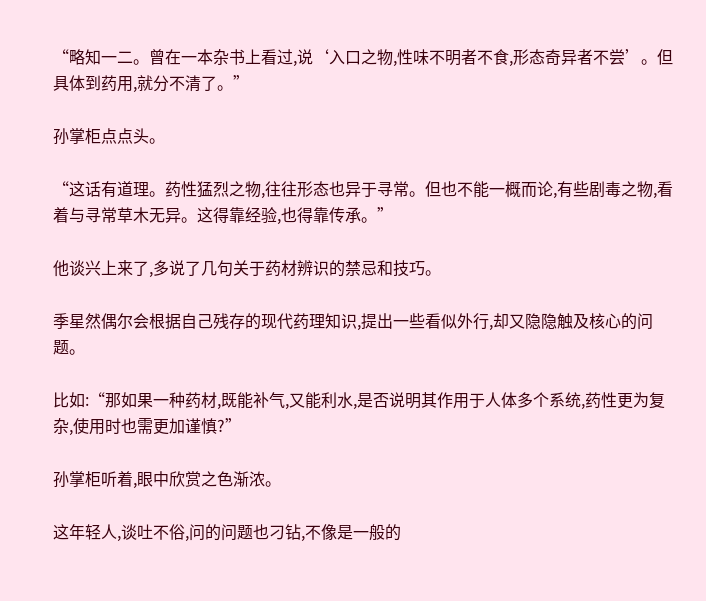“略知一二。曾在一本杂书上看过,说‘入口之物,性味不明者不食,形态奇异者不尝’。但具体到药用,就分不清了。”

孙掌柜点点头。

“这话有道理。药性猛烈之物,往往形态也异于寻常。但也不能一概而论,有些剧毒之物,看着与寻常草木无异。这得靠经验,也得靠传承。”

他谈兴上来了,多说了几句关于药材辨识的禁忌和技巧。

季星然偶尔会根据自己残存的现代药理知识,提出一些看似外行,却又隐隐触及核心的问题。

比如:“那如果一种药材,既能补气,又能利水,是否说明其作用于人体多个系统,药性更为复杂,使用时也需更加谨慎?”

孙掌柜听着,眼中欣赏之色渐浓。

这年轻人,谈吐不俗,问的问题也刁钻,不像是一般的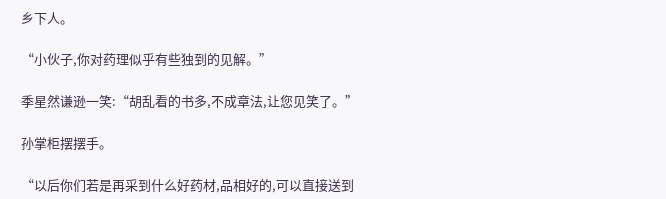乡下人。

“小伙子,你对药理似乎有些独到的见解。”

季星然谦逊一笑:“胡乱看的书多,不成章法,让您见笑了。”

孙掌柜摆摆手。

“以后你们若是再采到什么好药材,品相好的,可以直接送到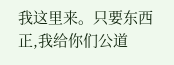我这里来。只要东西正,我给你们公道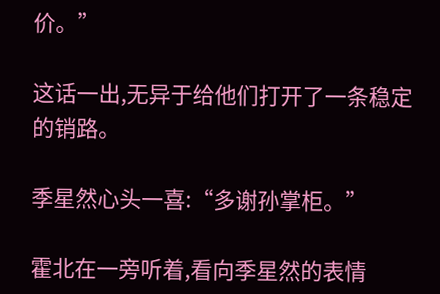价。”

这话一出,无异于给他们打开了一条稳定的销路。

季星然心头一喜:“多谢孙掌柜。”

霍北在一旁听着,看向季星然的表情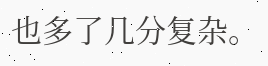也多了几分复杂。